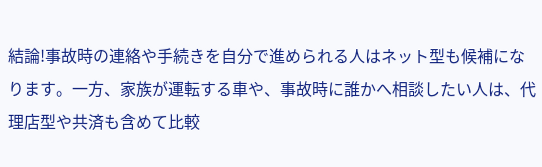結論!事故時の連絡や手続きを自分で進められる人はネット型も候補になります。一方、家族が運転する車や、事故時に誰かへ相談したい人は、代理店型や共済も含めて比較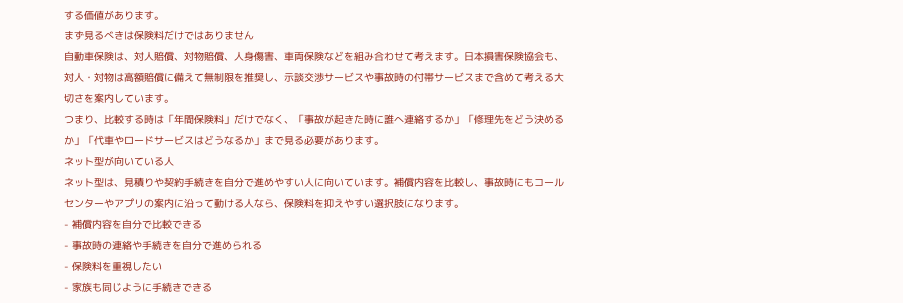する価値があります。
まず見るべきは保険料だけではありません
自動車保険は、対人賠償、対物賠償、人身傷害、車両保険などを組み合わせて考えます。日本損害保険協会も、対人・対物は高額賠償に備えて無制限を推奨し、示談交渉サービスや事故時の付帯サービスまで含めて考える大切さを案内しています。
つまり、比較する時は「年間保険料」だけでなく、「事故が起きた時に誰へ連絡するか」「修理先をどう決めるか」「代車やロードサービスはどうなるか」まで見る必要があります。
ネット型が向いている人
ネット型は、見積りや契約手続きを自分で進めやすい人に向いています。補償内容を比較し、事故時にもコールセンターやアプリの案内に沿って動ける人なら、保険料を抑えやすい選択肢になります。
- 補償内容を自分で比較できる
- 事故時の連絡や手続きを自分で進められる
- 保険料を重視したい
- 家族も同じように手続きできる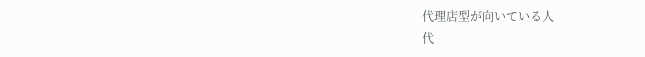代理店型が向いている人
代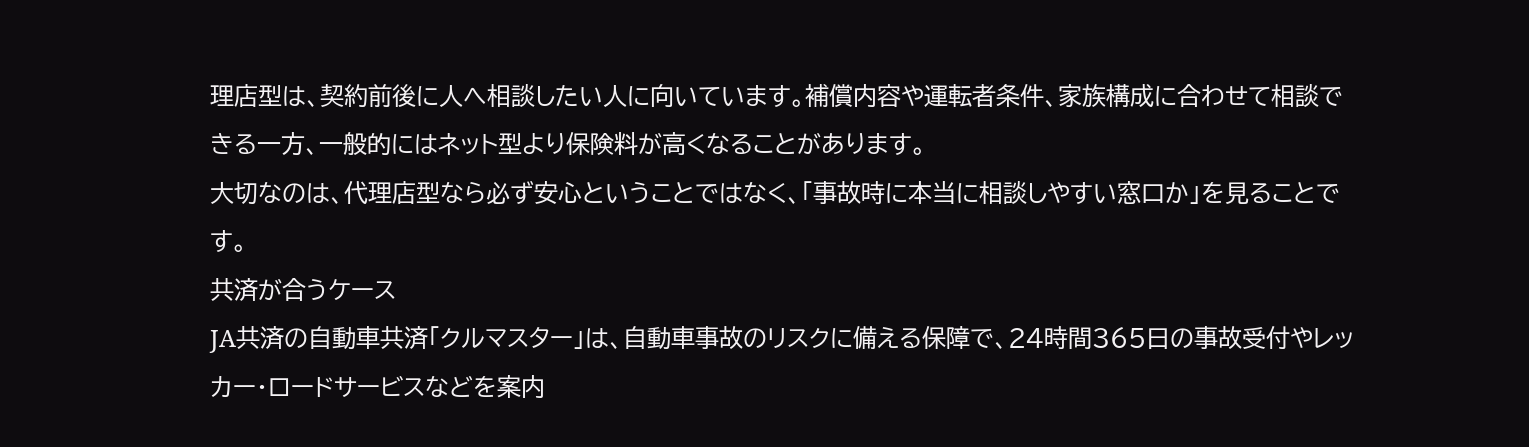理店型は、契約前後に人へ相談したい人に向いています。補償内容や運転者条件、家族構成に合わせて相談できる一方、一般的にはネット型より保険料が高くなることがあります。
大切なのは、代理店型なら必ず安心ということではなく、「事故時に本当に相談しやすい窓口か」を見ることです。
共済が合うケース
JA共済の自動車共済「クルマスター」は、自動車事故のリスクに備える保障で、24時間365日の事故受付やレッカー・ロードサービスなどを案内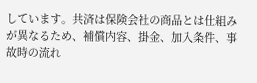しています。共済は保険会社の商品とは仕組みが異なるため、補償内容、掛金、加入条件、事故時の流れ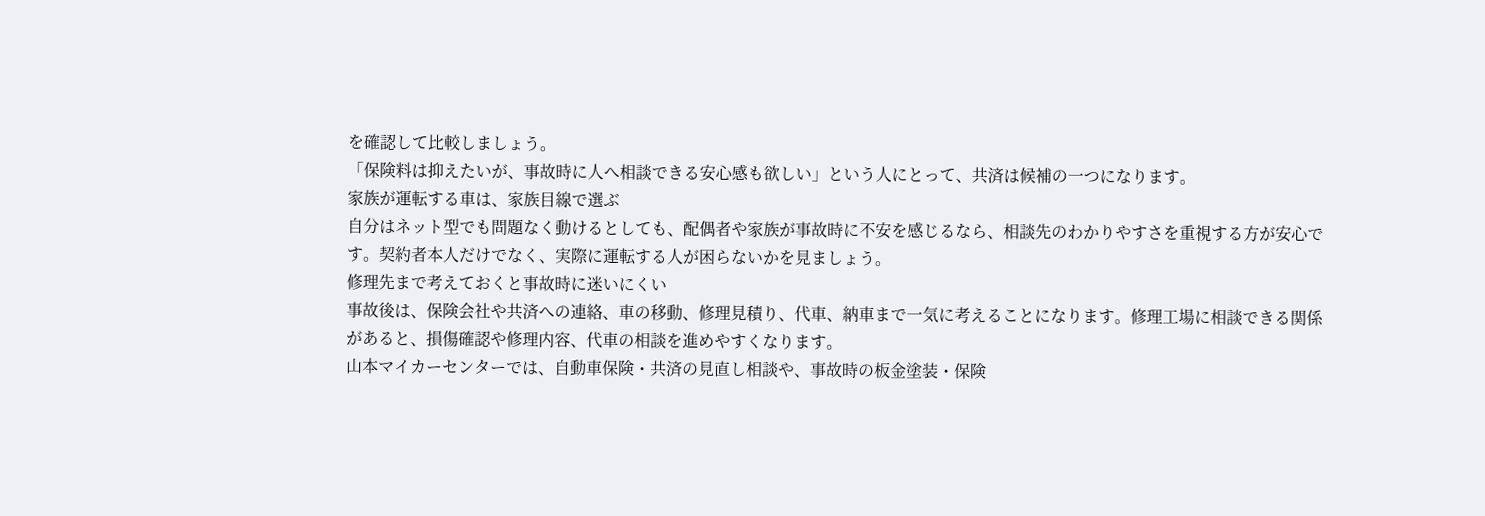を確認して比較しましょう。
「保険料は抑えたいが、事故時に人へ相談できる安心感も欲しい」という人にとって、共済は候補の一つになります。
家族が運転する車は、家族目線で選ぶ
自分はネット型でも問題なく動けるとしても、配偶者や家族が事故時に不安を感じるなら、相談先のわかりやすさを重視する方が安心です。契約者本人だけでなく、実際に運転する人が困らないかを見ましょう。
修理先まで考えておくと事故時に迷いにくい
事故後は、保険会社や共済への連絡、車の移動、修理見積り、代車、納車まで一気に考えることになります。修理工場に相談できる関係があると、損傷確認や修理内容、代車の相談を進めやすくなります。
山本マイカーセンターでは、自動車保険・共済の見直し相談や、事故時の板金塗装・保険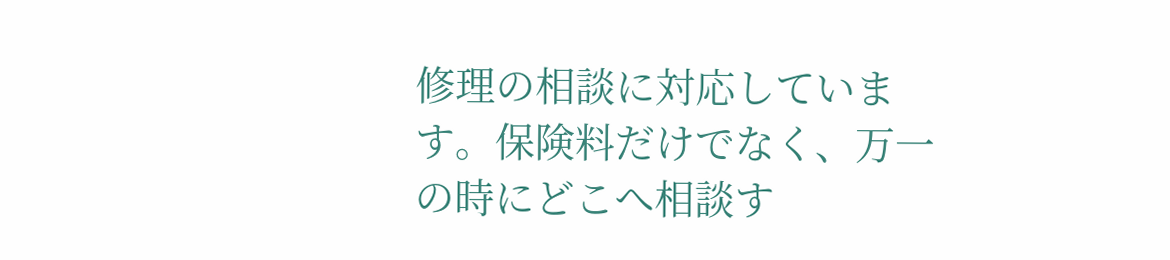修理の相談に対応しています。保険料だけでなく、万一の時にどこへ相談す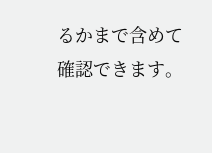るかまで含めて確認できます。